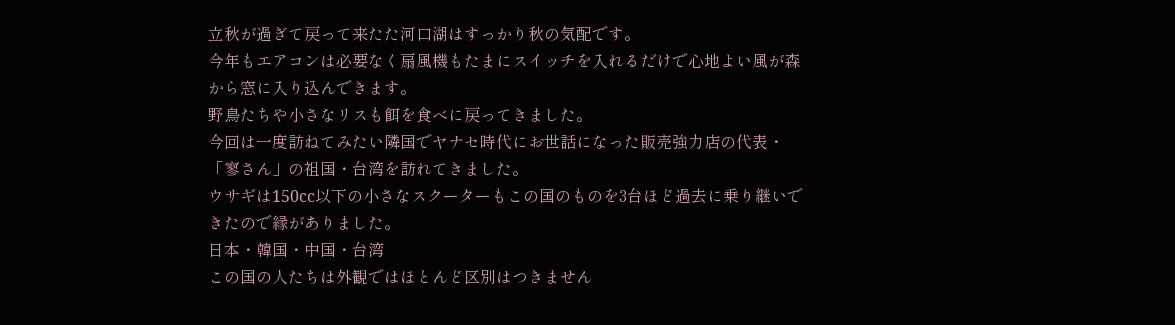立秋が過ぎて戻って来たた河口湖はすっかり秋の気配です。
今年もエアコンは必要なく扇風機もたまにスイッチを入れるだけで心地よい風が森から窓に入り込んできます。
野鳥たちや小さなリスも餌を食べに戻ってきました。
今回は一度訪ねてみたい隣国でヤナセ時代にお世話になった販売強力店の代表・「寥さん」の祖国・台湾を訪れてきました。
ウサギは150cc以下の小さなスクーターもこの国のものを3台ほど過去に乗り継いできたので縁がありました。
日本・韓国・中国・台湾
この国の人たちは外観ではほとんど区別はつきません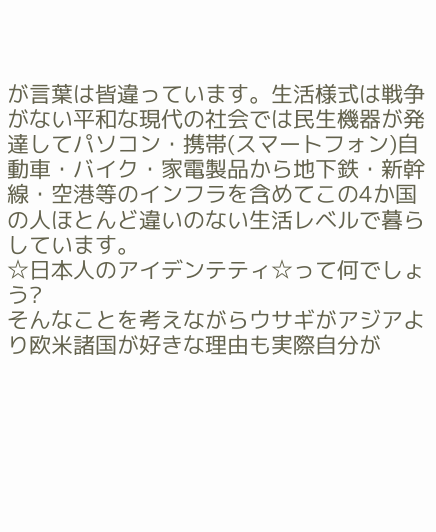が言葉は皆違っています。生活様式は戦争がない平和な現代の社会では民生機器が発達してパソコン・携帯(スマートフォン)自動車・バイク・家電製品から地下鉄・新幹線・空港等のインフラを含めてこの4か国の人ほとんど違いのない生活レベルで暮らしています。
☆日本人のアイデンテティ☆って何でしょう?
そんなことを考えながらウサギがアジアより欧米諸国が好きな理由も実際自分が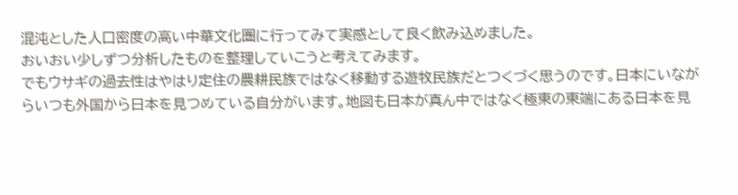混沌とした人口密度の高い中華文化圏に行ってみて実感として良く飲み込めました。
おいおい少しずつ分析したものを整理していこうと考えてみます。
でもウサギの過去性はやはり定住の農耕民族ではなく移動する遊牧民族だとつくづく思うのです。日本にいながらいつも外国から日本を見つめている自分がいます。地図も日本が真ん中ではなく極東の東端にある日本を見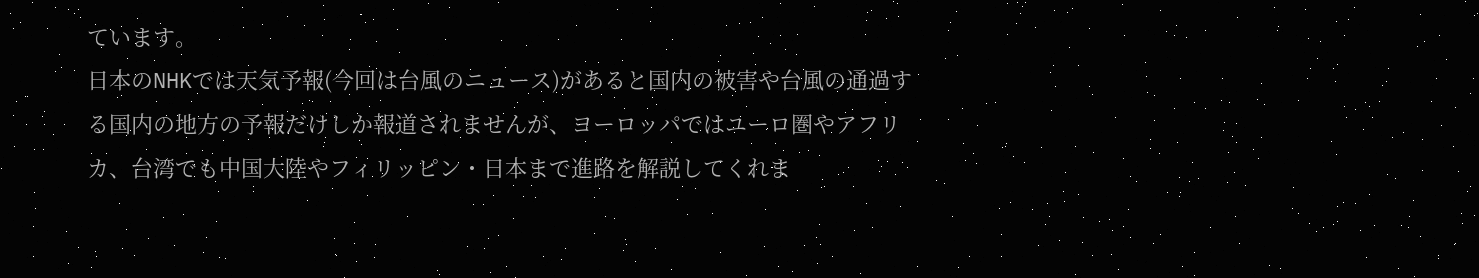ています。
日本のNHKでは天気予報(今回は台風のニュース)があると国内の被害や台風の通過する国内の地方の予報だけしか報道されませんが、ヨーロッパではユーロ圏やアフリカ、台湾でも中国大陸やフィリッピン・日本まで進路を解説してくれま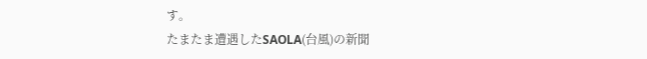す。
たまたま遭遇したSAOLA(台風)の新聞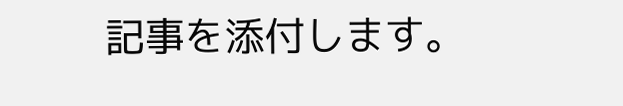記事を添付します。